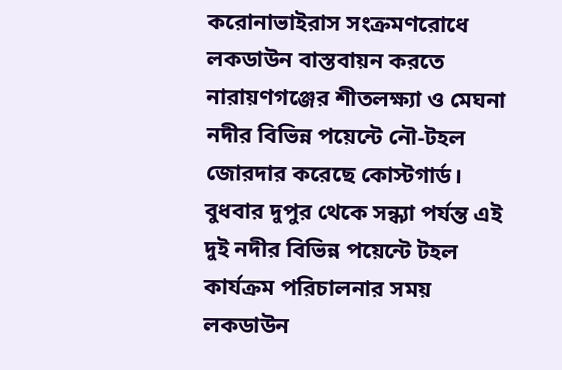করোনাভাইরাস সংক্রমণরোধে লকডাউন বাস্তবায়ন করতে নারায়ণগঞ্জের শীতলক্ষ্যা ও মেঘনা নদীর বিভিন্ন পয়েন্টে নৌ-টহল জোরদার করেছে কোস্টগার্ড।
বুধবার দুপুর থেকে সন্ধ্যা পর্যন্ত এই দুই নদীর বিভিন্ন পয়েন্টে টহল কার্যক্রম পরিচালনার সময় লকডাউন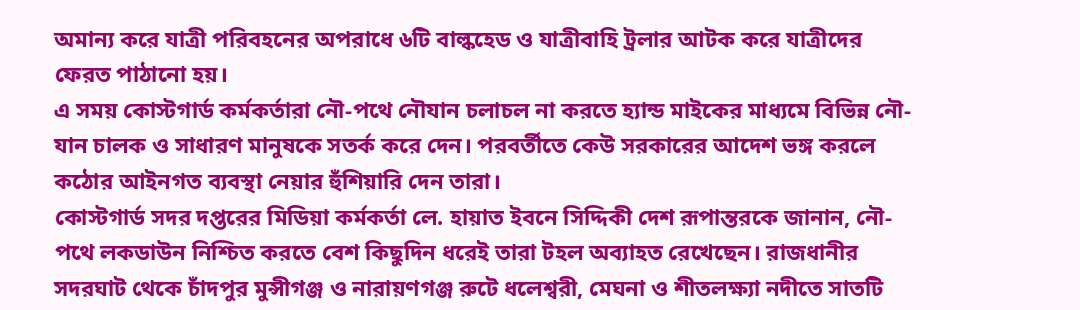অমান্য করে যাত্রী পরিবহনের অপরাধে ৬টি বাল্কহেড ও যাত্রীবাহি ট্রলার আটক করে যাত্রীদের ফেরত পাঠানো হয়।
এ সময় কোস্টগার্ড কর্মকর্তারা নৌ-পথে নৌযান চলাচল না করতে হ্যান্ড মাইকের মাধ্যমে বিভিন্ন নৌ-যান চালক ও সাধারণ মানুষকে সতর্ক করে দেন। পরবর্তীতে কেউ সরকারের আদেশ ভঙ্গ করলে কঠোর আইনগত ব্যবস্থা নেয়ার হুঁশিয়ারি দেন তারা।
কোস্টগার্ড সদর দপ্তরের মিডিয়া কর্মকর্তা লে. হায়াত ইবনে সিদ্দিকী দেশ রূপান্তরকে জানান, নৌ-পথে লকডাউন নিশ্চিত করতে বেশ কিছুদিন ধরেই তারা টহল অব্যাহত রেখেছেন। রাজধানীর সদরঘাট থেকে চাঁদপুর মুন্সীগঞ্জ ও নারায়ণগঞ্জ রুটে ধলেশ্বরী, মেঘনা ও শীতলক্ষ্যা নদীতে সাতটি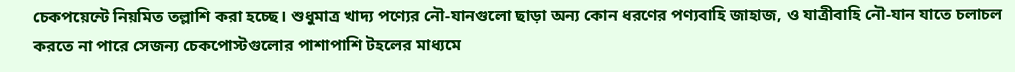চেকপয়েন্টে নিয়মিত তল্লাশি করা হচ্ছে। শুধুমাত্র খাদ্য পণ্যের নৌ-যানগুলো ছাড়া অন্য কোন ধরণের পণ্যবাহি জাহাজ, ও যাত্রীবাহি নৌ-যান যাতে চলাচল করতে না পারে সেজন্য চেকপোস্টগুলোর পাশাপাশি টহলের মাধ্যমে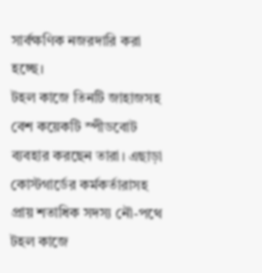সার্বক্ষণিক নজরদারি করা হচ্ছে।
টহল কাজে তিনটি জাহাজসহ বেশ কয়েকটি স্পীডবোট ব্যবহার করছেন তারা। এছাড়া কোস্টগার্ডের কর্মকর্তারাসহ প্রায় শতাধিক সদস্য নৌ-পথে টহল কাজে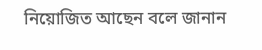নিয়োজিত আছেন বলে জানান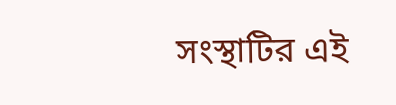সংস্থাটির এই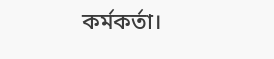কর্মকর্তা।